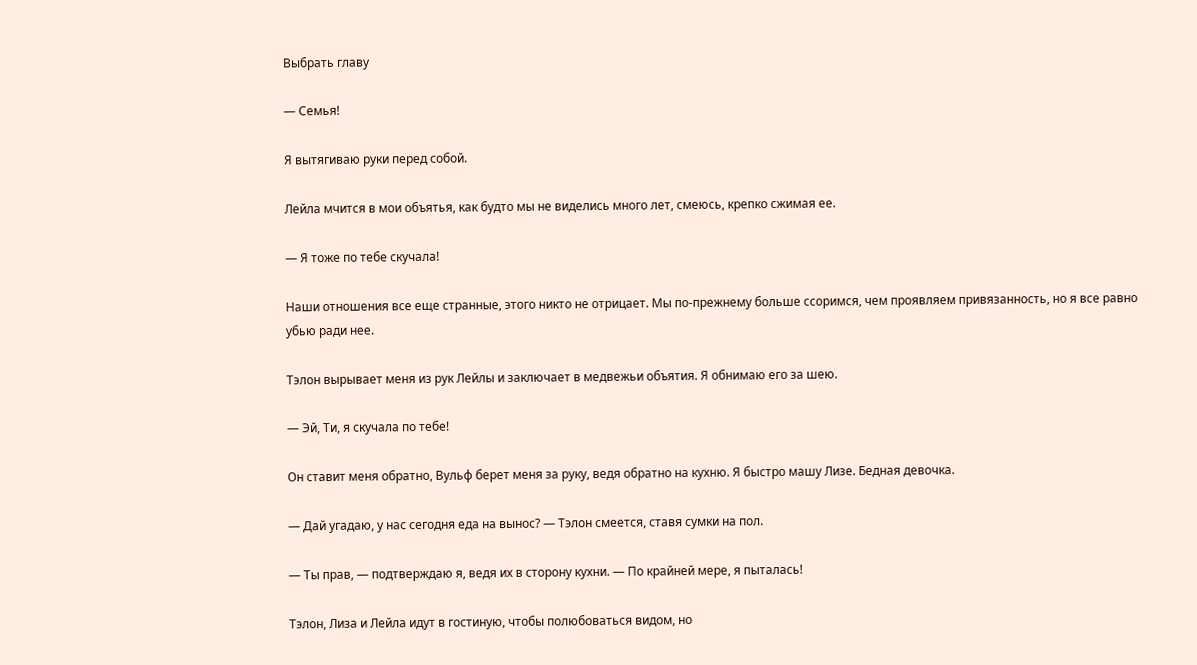Выбрать главу

— Семья!

Я вытягиваю руки перед собой.

Лейла мчится в мои объятья, как будто мы не виделись много лет, смеюсь, крепко сжимая ее.

— Я тоже по тебе скучала!

Наши отношения все еще странные, этого никто не отрицает. Мы по-прежнему больше ссоримся, чем проявляем привязанность, но я все равно убью ради нее.

Тэлон вырывает меня из рук Лейлы и заключает в медвежьи объятия. Я обнимаю его за шею.

— Эй, Ти, я скучала по тебе!

Он ставит меня обратно, Вульф берет меня за руку, ведя обратно на кухню. Я быстро машу Лизе. Бедная девочка.

— Дай угадаю, у нас сегодня еда на вынос? — Тэлон смеется, ставя сумки на пол.

— Ты прав, — подтверждаю я, ведя их в сторону кухни. — По крайней мере, я пыталась!

Тэлон, Лиза и Лейла идут в гостиную, чтобы полюбоваться видом, но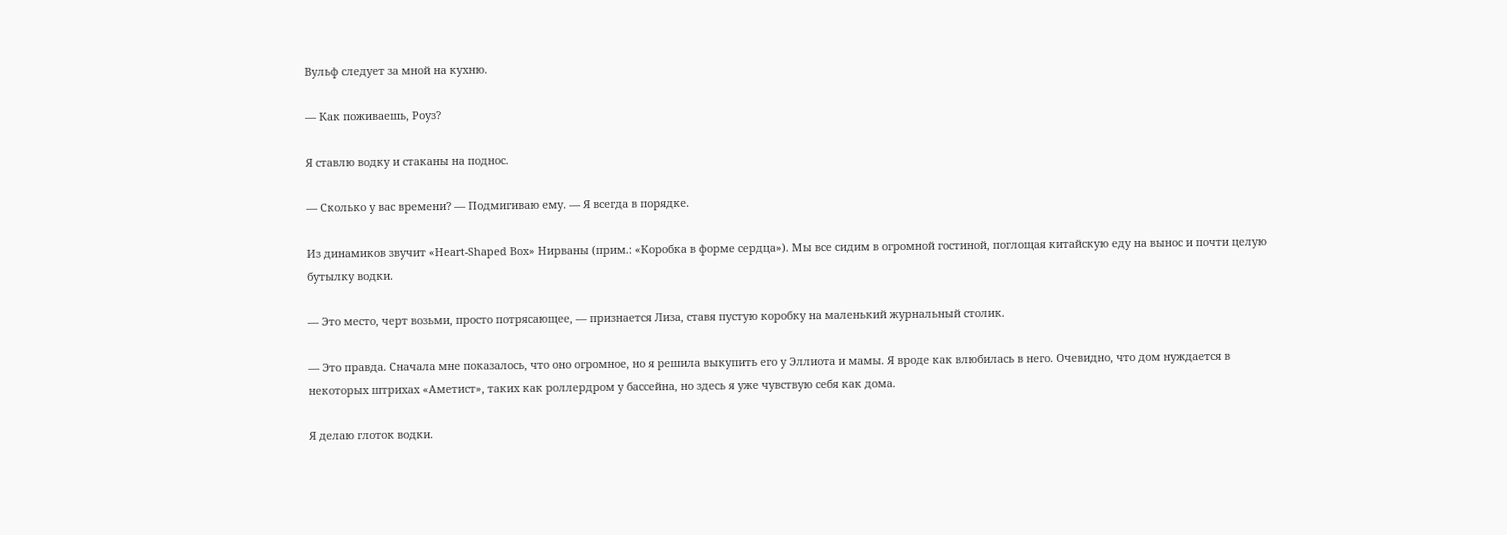Вульф следует за мной на кухню.

— Как поживаешь, Роуз?

Я ставлю водку и стаканы на поднос.

— Сколько у вас времени? — Подмигиваю ему. — Я всегда в порядке.

Из динамиков звучит «Heart-Shaped Box» Нирваны (прим.: «Коробка в форме сердца»). Мы все сидим в огромной гостиной, поглощая китайскую еду на вынос и почти целую бутылку водки.

— Это место, черт возьми, просто потрясающее, — признается Лиза, ставя пустую коробку на маленький журнальный столик.

— Это правда. Сначала мне показалось, что оно огромное, но я решила выкупить его у Эллиота и мамы. Я вроде как влюбилась в него. Очевидно, что дом нуждается в некоторых штрихах «Аметист», таких как роллердром у бассейна, но здесь я уже чувствую себя как дома.

Я делаю глоток водки.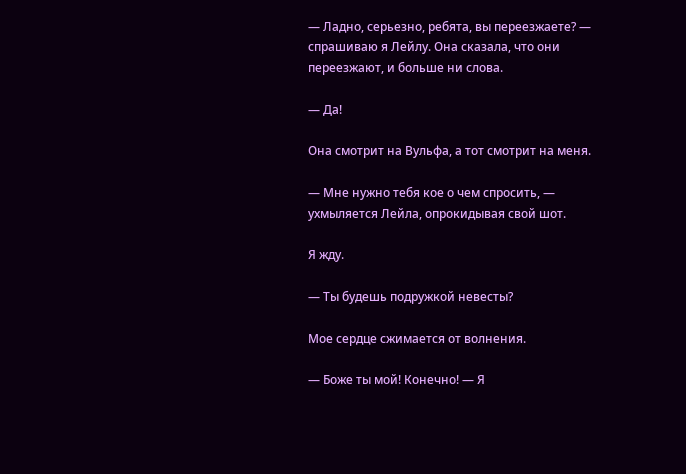— Ладно, серьезно, ребята, вы переезжаете? — спрашиваю я Лейлу. Она сказала, что они переезжают, и больше ни слова.

— Да!

Она смотрит на Вульфа, а тот смотрит на меня.

— Мне нужно тебя кое о чем спросить, — ухмыляется Лейла, опрокидывая свой шот.

Я жду.

— Ты будешь подружкой невесты?

Мое сердце сжимается от волнения.

— Боже ты мой! Конечно! — Я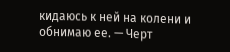кидаюсь к ней на колени и обнимаю ее. — Черт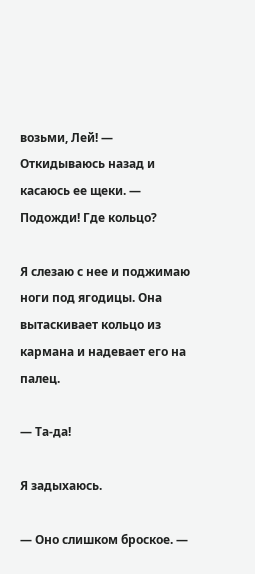возьми, Лей! — Откидываюсь назад и касаюсь ее щеки. — Подожди! Где кольцо?

Я слезаю с нее и поджимаю ноги под ягодицы. Она вытаскивает кольцо из кармана и надевает его на палец.

— Та-да!

Я задыхаюсь.

— Оно слишком броское. —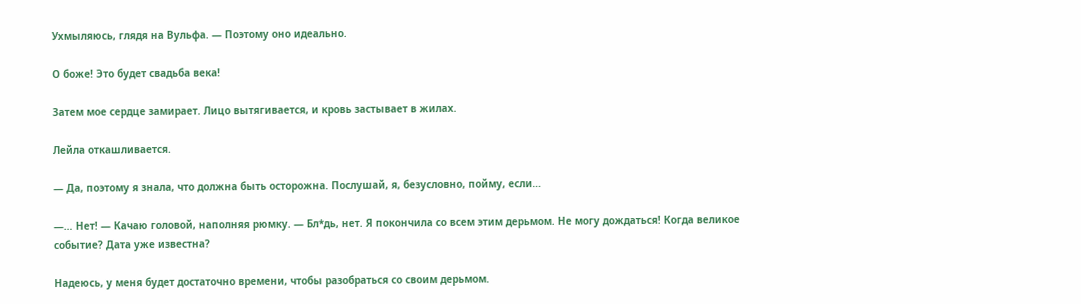Ухмыляюсь, глядя на Вульфа. — Поэтому оно идеально.

О боже! Это будет свадьба века!

Затем мое сердце замирает. Лицо вытягивается, и кровь застывает в жилах.

Лейла откашливается.

— Да, поэтому я знала, что должна быть осторожна. Послушай, я, безусловно, пойму, если…

—… Нет! — Качаю головой, наполняя рюмку. — Бл*дь, нет. Я покончила со всем этим дерьмом. Не могу дождаться! Когда великое событие? Дата уже известна?

Надеюсь, у меня будет достаточно времени, чтобы разобраться со своим дерьмом.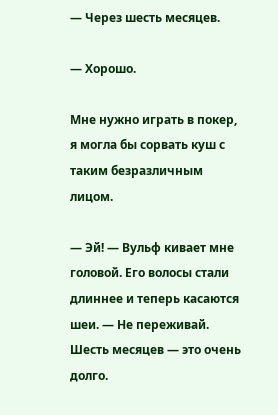— Через шесть месяцев.

— Хорошо.

Мне нужно играть в покер, я могла бы сорвать куш с таким безразличным лицом.

— Эй! — Вульф кивает мне головой. Его волосы стали длиннее и теперь касаются шеи. — Не переживай. Шесть месяцев — это очень долго.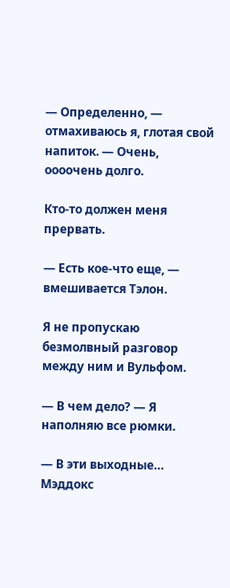— Определенно, — отмахиваюсь я, глотая свой напиток. — Очень, оооочень долго.

Кто-то должен меня прервать.

— Есть кое-что еще, — вмешивается Тэлон.

Я не пропускаю безмолвный разговор между ним и Вульфом.

— В чем дело? — Я наполняю все рюмки.

— В эти выходные… Мэддокс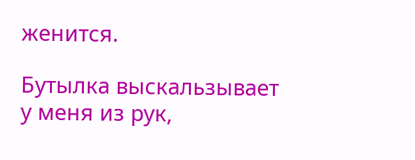женится.

Бутылка выскальзывает у меня из рук,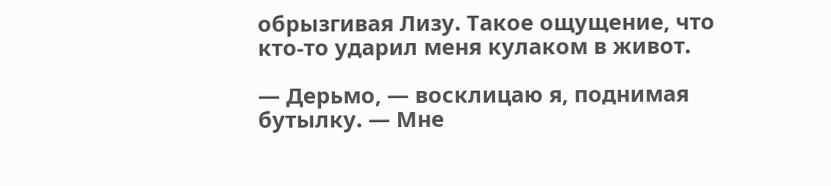обрызгивая Лизу. Такое ощущение, что кто-то ударил меня кулаком в живот.

— Дерьмо, — восклицаю я, поднимая бутылку. — Мне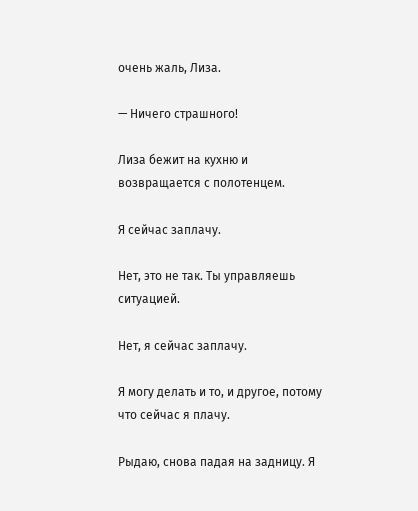очень жаль, Лиза.

— Ничего страшного!

Лиза бежит на кухню и возвращается с полотенцем.

Я сейчас заплачу.

Нет, это не так. Ты управляешь ситуацией.

Нет, я сейчас заплачу.

Я могу делать и то, и другое, потому что сейчас я плачу.

Рыдаю, снова падая на задницу. Я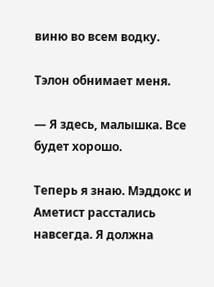виню во всем водку.

Тэлон обнимает меня.

— Я здесь, малышка. Все будет хорошо.

Теперь я знаю. Мэддокс и Аметист расстались навсегда. Я должна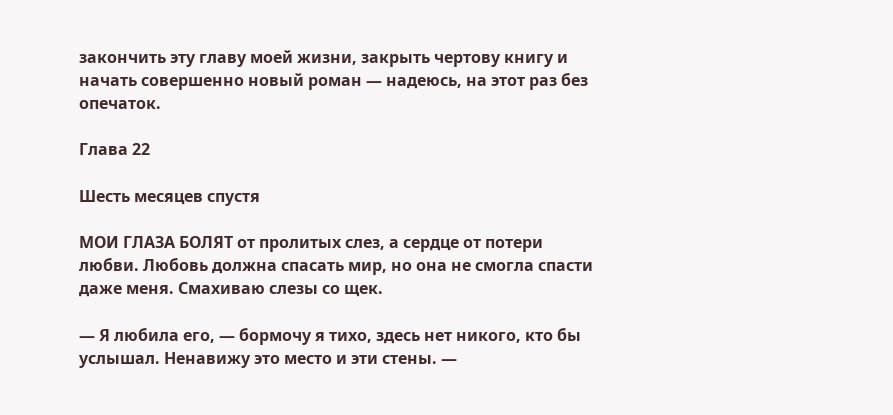закончить эту главу моей жизни, закрыть чертову книгу и начать совершенно новый роман — надеюсь, на этот раз без опечаток.

Глава 22

Шесть месяцев спустя

МОИ ГЛАЗА БОЛЯТ от пролитых слез, а сердце от потери любви. Любовь должна спасать мир, но она не смогла спасти даже меня. Смахиваю слезы со щек.

— Я любила его, — бормочу я тихо, здесь нет никого, кто бы услышал. Ненавижу это место и эти стены. —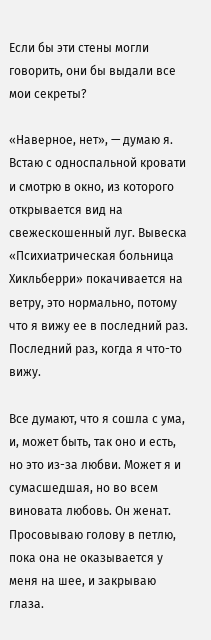Если бы эти стены могли говорить, они бы выдали все мои секреты?

«Наверное, нет», — думаю я. Встаю с односпальной кровати и смотрю в окно, из которого открывается вид на свежескошенный луг. Вывеска «Психиатрическая больница Хикльберри» покачивается на ветру, это нормально, потому что я вижу ее в последний раз. Последний раз, когда я что-то вижу.

Все думают, что я сошла с ума, и, может быть, так оно и есть, но это из-за любви. Может я и сумасшедшая, но во всем виновата любовь. Он женат. Просовываю голову в петлю, пока она не оказывается у меня на шее, и закрываю глаза.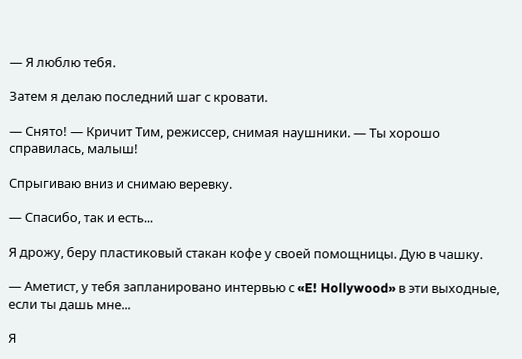— Я люблю тебя.

Затем я делаю последний шаг с кровати.

— Снято! — Кричит Тим, режиссер, снимая наушники. — Ты хорошо справилась, малыш!

Спрыгиваю вниз и снимаю веревку.

— Спасибо, так и есть...

Я дрожу, беру пластиковый стакан кофе у своей помощницы. Дую в чашку.

— Аметист, у тебя запланировано интервью с «E! Hollywood» в эти выходные, если ты дашь мне...

Я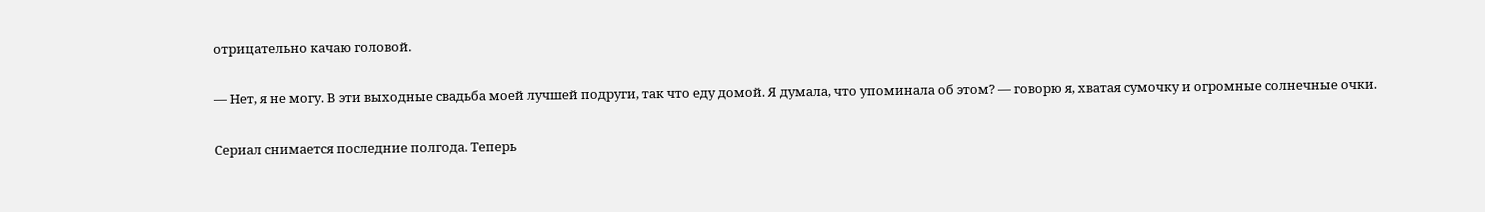отрицательно качаю головой.

— Нет, я не могу. В эти выходные свадьба моей лучшей подруги, так что еду домой. Я думала, что упоминала об этом? — говорю я, хватая сумочку и огромные солнечные очки.

Сериал снимается последние полгода. Теперь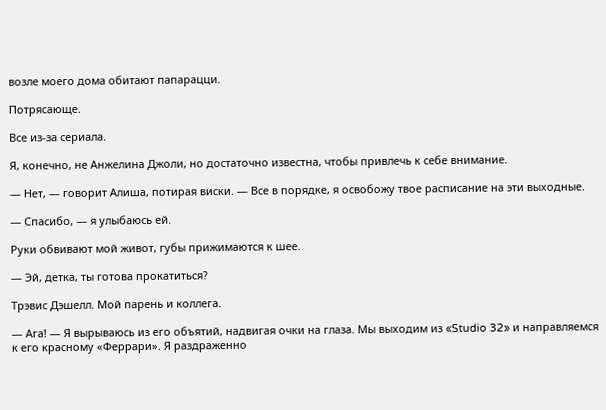возле моего дома обитают папарацци.

Потрясающе.

Все из-за сериала.

Я, конечно, не Анжелина Джоли, но достаточно известна, чтобы привлечь к себе внимание.

— Нет, — говорит Алиша, потирая виски. — Все в порядке, я освобожу твое расписание на эти выходные.

— Спасибо, — я улыбаюсь ей.

Руки обвивают мой живот, губы прижимаются к шее.

— Эй, детка, ты готова прокатиться?

Трэвис Дэшелл. Мой парень и коллега.

— Ага! — Я вырываюсь из его объятий, надвигая очки на глаза. Мы выходим из «Studio 32» и направляемся к его красному «Феррари». Я раздраженно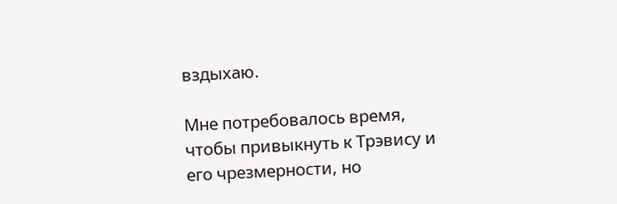вздыхаю.

Мне потребовалось время, чтобы привыкнуть к Трэвису и его чрезмерности, но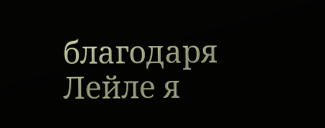благодаря Лейле я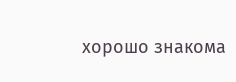хорошо знакома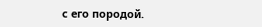с его породой.